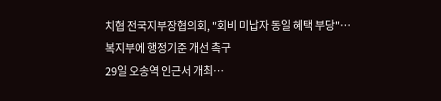치협 전국지부장협의회, "회비 미납자 동일 혜택 부당"… 복지부에 행정기준 개선 촉구
29일 오송역 인근서 개최…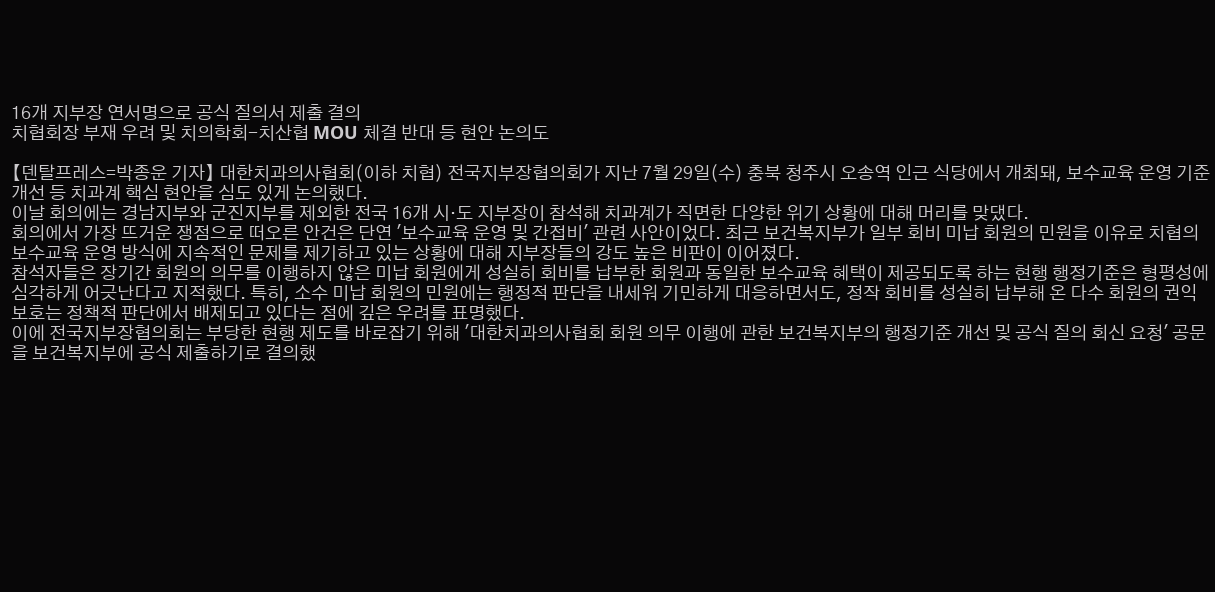16개 지부장 연서명으로 공식 질의서 제출 결의
치협회장 부재 우려 및 치의학회-치산협 MOU 체결 반대 등 현안 논의도

【덴탈프레스=박종운 기자】 대한치과의사협회(이하 치협) 전국지부장협의회가 지난 7월 29일(수) 충북 청주시 오송역 인근 식당에서 개최돼, 보수교육 운영 기준 개선 등 치과계 핵심 현안을 심도 있게 논의했다.
이날 회의에는 경남지부와 군진지부를 제외한 전국 16개 시·도 지부장이 참석해 치과계가 직면한 다양한 위기 상황에 대해 머리를 맞댔다.
회의에서 가장 뜨거운 쟁점으로 떠오른 안건은 단연 '보수교육 운영 및 간접비' 관련 사안이었다. 최근 보건복지부가 일부 회비 미납 회원의 민원을 이유로 치협의 보수교육 운영 방식에 지속적인 문제를 제기하고 있는 상황에 대해 지부장들의 강도 높은 비판이 이어졌다.
참석자들은 장기간 회원의 의무를 이행하지 않은 미납 회원에게 성실히 회비를 납부한 회원과 동일한 보수교육 혜택이 제공되도록 하는 현행 행정기준은 형평성에 심각하게 어긋난다고 지적했다. 특히, 소수 미납 회원의 민원에는 행정적 판단을 내세워 기민하게 대응하면서도, 정작 회비를 성실히 납부해 온 다수 회원의 권익 보호는 정책적 판단에서 배제되고 있다는 점에 깊은 우려를 표명했다.
이에 전국지부장협의회는 부당한 현행 제도를 바로잡기 위해 '대한치과의사협회 회원 의무 이행에 관한 보건복지부의 행정기준 개선 및 공식 질의 회신 요청' 공문을 보건복지부에 공식 제출하기로 결의했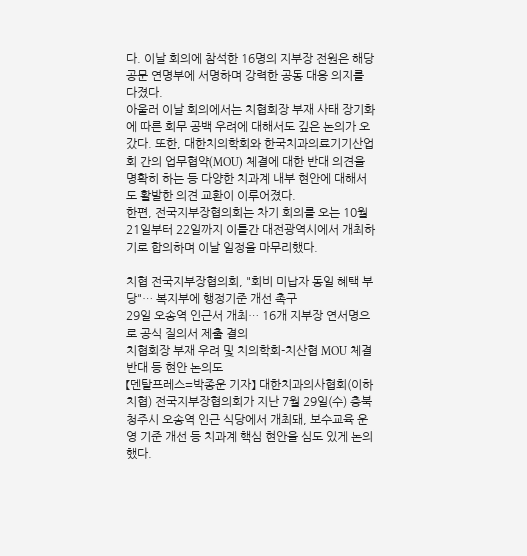다. 이날 회의에 참석한 16명의 지부장 전원은 해당 공문 연명부에 서명하며 강력한 공동 대응 의지를 다졌다.
아울러 이날 회의에서는 치협회장 부재 사태 장기화에 따른 회무 공백 우려에 대해서도 깊은 논의가 오갔다. 또한, 대한치의학회와 한국치과의료기기산업회 간의 업무협약(MOU) 체결에 대한 반대 의견을 명확히 하는 등 다양한 치과계 내부 현안에 대해서도 활발한 의견 교환이 이루어졌다.
한편, 전국지부장협의회는 차기 회의를 오는 10월 21일부터 22일까지 이틀간 대전광역시에서 개최하기로 합의하며 이날 일정을 마무리했다.

치협 전국지부장협의회, "회비 미납자 동일 혜택 부당"… 복지부에 행정기준 개선 촉구
29일 오송역 인근서 개최… 16개 지부장 연서명으로 공식 질의서 제출 결의
치협회장 부재 우려 및 치의학회-치산협 MOU 체결 반대 등 현안 논의도
【덴탈프레스=박종운 기자】 대한치과의사협회(이하 치협) 전국지부장협의회가 지난 7월 29일(수) 충북 청주시 오송역 인근 식당에서 개최돼, 보수교육 운영 기준 개선 등 치과계 핵심 현안을 심도 있게 논의했다.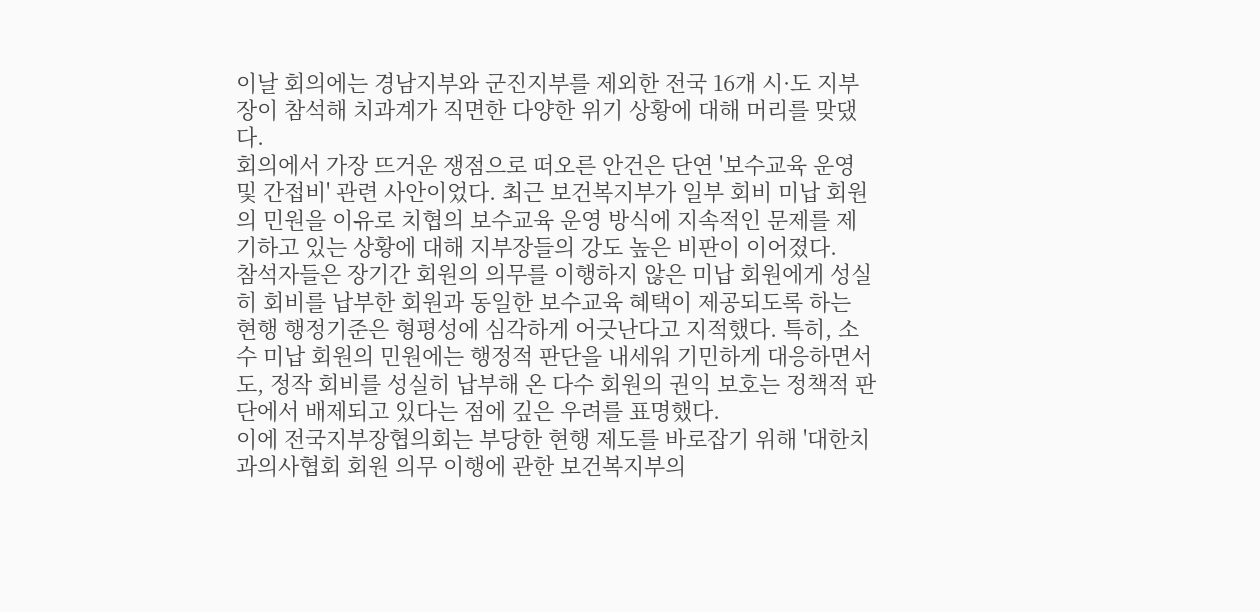이날 회의에는 경남지부와 군진지부를 제외한 전국 16개 시·도 지부장이 참석해 치과계가 직면한 다양한 위기 상황에 대해 머리를 맞댔다.
회의에서 가장 뜨거운 쟁점으로 떠오른 안건은 단연 '보수교육 운영 및 간접비' 관련 사안이었다. 최근 보건복지부가 일부 회비 미납 회원의 민원을 이유로 치협의 보수교육 운영 방식에 지속적인 문제를 제기하고 있는 상황에 대해 지부장들의 강도 높은 비판이 이어졌다.
참석자들은 장기간 회원의 의무를 이행하지 않은 미납 회원에게 성실히 회비를 납부한 회원과 동일한 보수교육 혜택이 제공되도록 하는 현행 행정기준은 형평성에 심각하게 어긋난다고 지적했다. 특히, 소수 미납 회원의 민원에는 행정적 판단을 내세워 기민하게 대응하면서도, 정작 회비를 성실히 납부해 온 다수 회원의 권익 보호는 정책적 판단에서 배제되고 있다는 점에 깊은 우려를 표명했다.
이에 전국지부장협의회는 부당한 현행 제도를 바로잡기 위해 '대한치과의사협회 회원 의무 이행에 관한 보건복지부의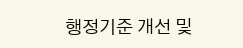행정기준 개선 및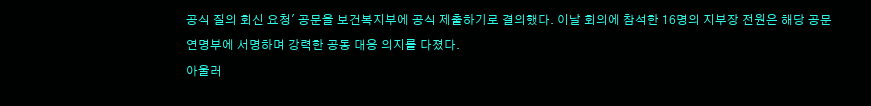공식 질의 회신 요청' 공문을 보건복지부에 공식 제출하기로 결의했다. 이날 회의에 참석한 16명의 지부장 전원은 해당 공문 연명부에 서명하며 강력한 공동 대응 의지를 다졌다.
아울러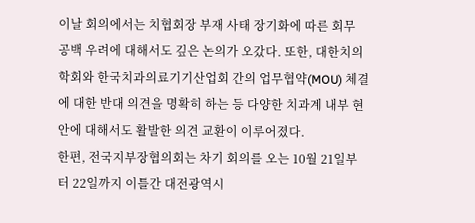이날 회의에서는 치협회장 부재 사태 장기화에 따른 회무 공백 우려에 대해서도 깊은 논의가 오갔다. 또한, 대한치의학회와 한국치과의료기기산업회 간의 업무협약(MOU) 체결에 대한 반대 의견을 명확히 하는 등 다양한 치과계 내부 현안에 대해서도 활발한 의견 교환이 이루어졌다.
한편, 전국지부장협의회는 차기 회의를 오는 10월 21일부터 22일까지 이틀간 대전광역시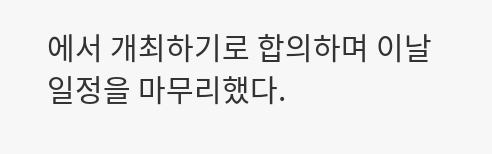에서 개최하기로 합의하며 이날 일정을 마무리했다.